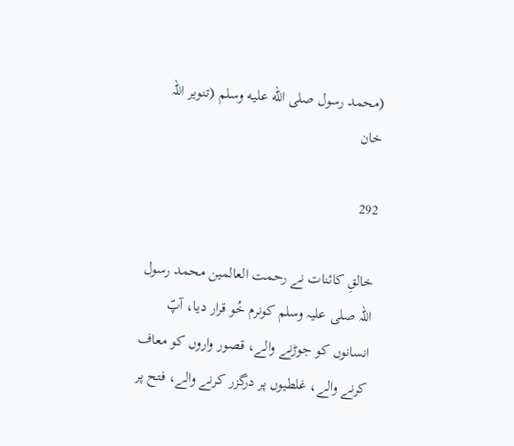(محمد رسول صلى الله عليه وسلم (تنویر اللہ خان

292

خالقِ کائنات نے رحمت العالمین محمد رسول اللہ صلی علیہ وسلم کونرم خُو قرار دیا، آپؐ انسانوں کو جوڑنے والے، قصور واروں کو معاف کرنے والے، غلطیوں پر درگزر کرنے والے، فتح پر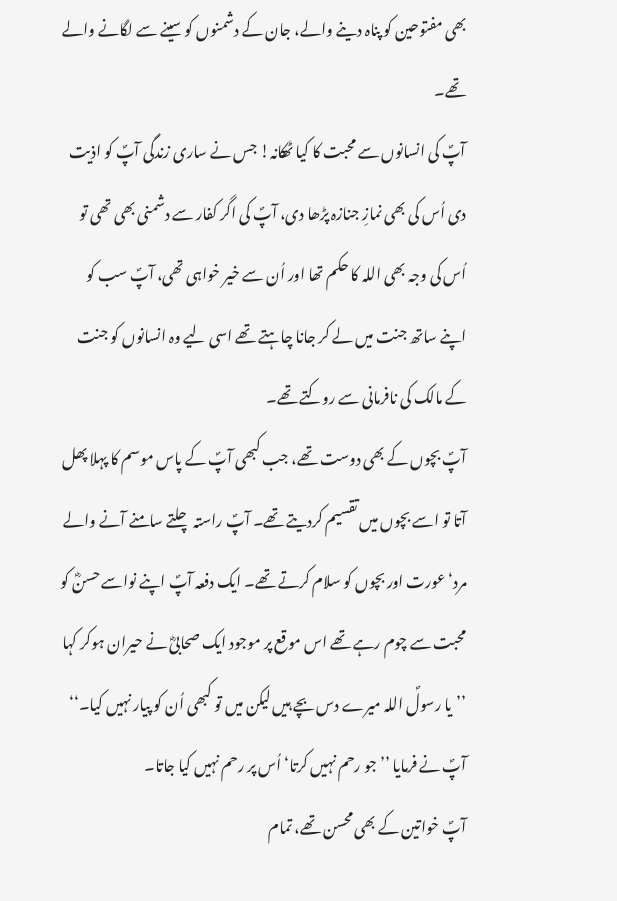بھی مفتوحین کو پناہ دینے والے، جان کے دشمنوں کو سینے سے لگانے والے تھے۔
آپؐ کی انسانوں سے محبت کا کیا ٹھکانہ! جس نے ساری زندگی آپؐ کو اذیت دی اُس کی بھی نمازِ جنازہ پڑھا دی، آپؐ کی اگر کفار سے دشمنی بھی تھی تو اُس کی وجہ بھی اللہ کا حکم تھا اور اُن سے خیر خواہی تھی، آپؐ سب کو اپنے ساتھ جنت میں لے کر جانا چاہتے تھے اسی لیے وہ انسانوں کو جنت کے مالک کی نافرمانی سے روکتے تھے۔
آپؐ بچوں کے بھی دوست تھے، جب کبھی آپؐ کے پاس موسم کا پہلا پھل آتا تو اسے بچوں میں تقسیم کردیتے تھے۔ آپؐ راستہ چلتے سامنے آنے والے مرد‘ عورت اور بچوں کو سلام کرتے تھے۔ ایک دفعہ آپؐ اپنے نواسے حسنؓ کو محبت سے چوم رہے تھے اس موقع پر موجود ایک صحابیؓ نے حیران ہوکر کہا ’’یا رسولؐ اللہ میرے دس بچے ہیں لیکن میں تو کبھی اُن کو پیار نہیں کیا۔‘‘ آپؐ نے فرمایا ’’جو رحم نہیں کرتا‘ اُس پر رحم نہیں کیا جاتا۔
آپؐ خواتین کے بھی محسن تھے، تمام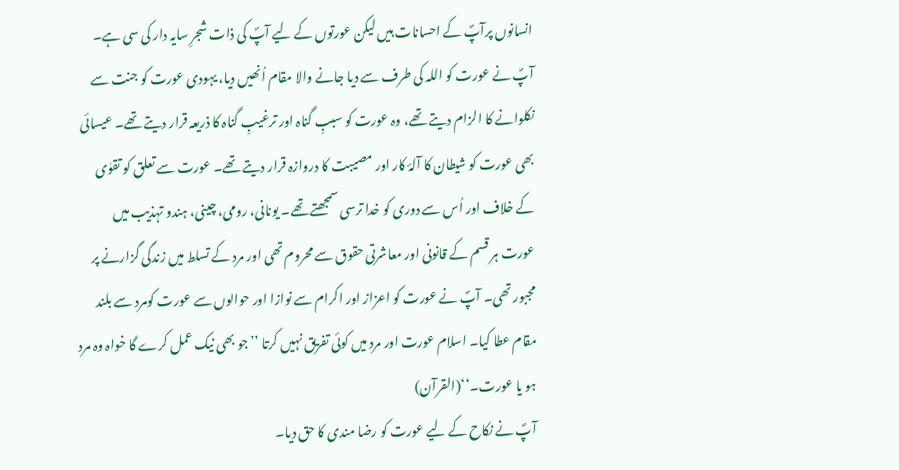انسانوں پرآپؐ کے احسانات ہیں لیکن عورتوں کے لیے آپؐ کی ذات شجرِ سایہ دار کی سی ہے۔ آپؐ نے عورت کو اللہ کی طرف سے دیا جانے والا مقام اُنھیں دیا، یہودی عورت کو جنت سے نکلوانے کا الزام دیتے تھے، وہ عورت کو سببِ گناہ اور ترغیبِ گناہ کا ذریعہ قرار دیتے تھے۔ عیسائی بھی عورت کو شیطان کا آلۂ کار اور مصیبت کا دروازہ قرار دیتے تھے۔ عورت سے تعلق کو تقوٰی کے خلاف اور اُس سے دوری کو خدا ترسی سمجھتے تھے۔ یونانی، رومی، چینی، ہندو تہذیب میں عورت ہر قسم کے قانونی اور معاشرتی حقوق سے محروم تھی اور مرد کے تسلط میں زندگی گزارنے پر مجبور تھی۔ آپؐ نے عورت کو اعزاز اور اکرام سے نوازا اور حوالوں سے عورت کومرد سے بلند مقام عطا کیا۔ اسلام عورت اور مرد میں کوئی تفریق نہیں کرتا ’’جو بھی نیک عمل کرے گا خواہ وہ مرد ہو یا عورت۔‘‘(القرآن)
آپؐ نے نکاح کے لیے عورت کو رضا مندی کا حق دیا۔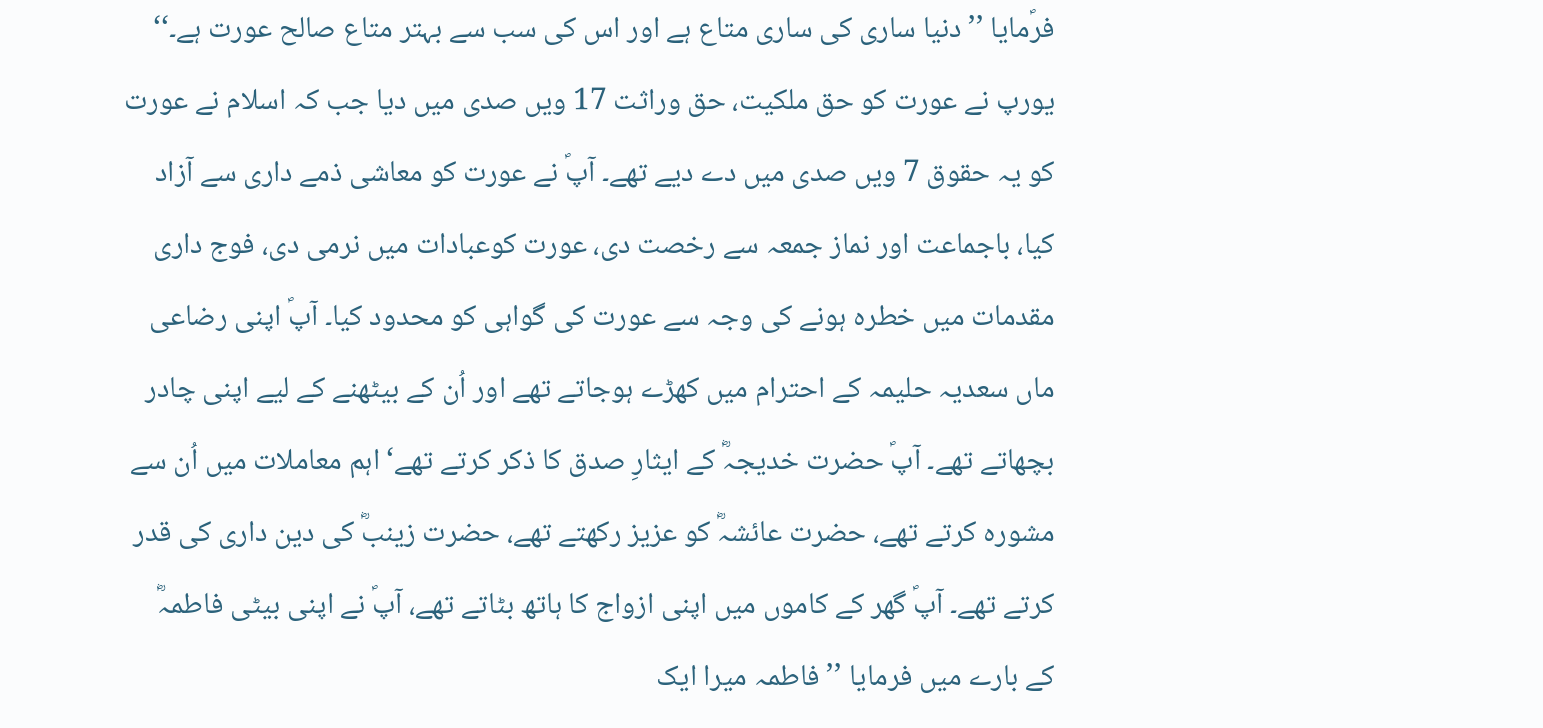فرؐمایا ’’دنیا ساری کی ساری متاع ہے اور اس کی سب سے بہتر متاع صالح عورت ہے۔‘‘
یورپ نے عورت کو حق ملکیت، حق وراثت 17 ویں صدی میں دیا جب کہ اسلام نے عورت کو یہ حقوق 7 ویں صدی میں دے دیے تھے۔ آپؐ نے عورت کو معاشی ذمے داری سے آزاد کیا، باجماعت اور نماز جمعہ سے رخصت دی، عورت کوعبادات میں نرمی دی، فوج داری مقدمات میں خطرہ ہونے کی وجہ سے عورت کی گواہی کو محدود کیا۔ آپؐ اپنی رضاعی ماں سعدیہ حلیمہ کے احترام میں کھڑے ہوجاتے تھے اور اُن کے بیٹھنے کے لیے اپنی چادر بچھاتے تھے۔ آپؐ حضرت خدیجہؓ کے ایثارِ صدق کا ذکر کرتے تھے‘ اہم معاملات میں اُن سے مشورہ کرتے تھے، حضرت عائشہؓ کو عزیز رکھتے تھے، حضرت زینبؓ کی دین داری کی قدر کرتے تھے۔ آپؐ گھر کے کاموں میں اپنی ازواج کا ہاتھ بٹاتے تھے، آپؐ نے اپنی بیٹی فاطمہؓ کے بارے میں فرمایا ’’فاطمہ میرا ایک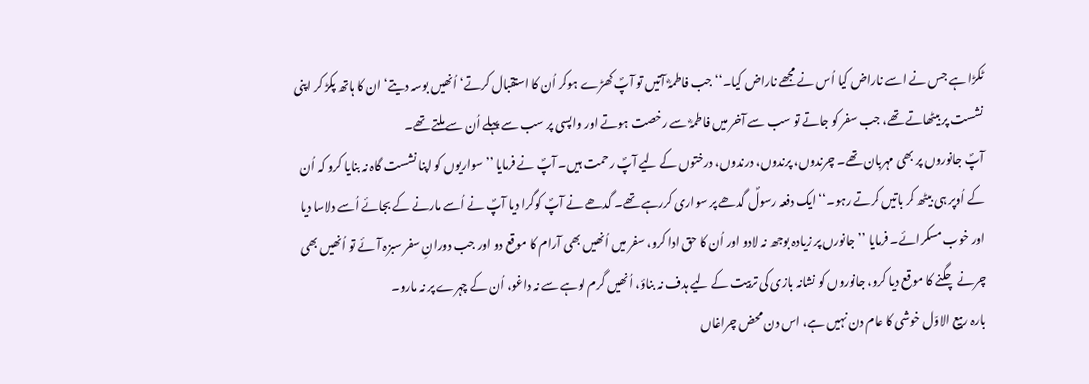ٹکڑا ہے جس نے اسے ناراض کیا اُس نے مجھے ناراض کیا۔‘‘ جب فاطمہؓ آتیں تو آپؐ کھڑے ہوکر اُن کا استقبال کرتے‘ اُنھیں بوسہ دیتے‘ ان کا ہاتھ پکڑ کر اپنی نشست پر بیٹھاتے تھے، جب سفر کو جاتے تو سب سے آخر میں فاطمہؓ سے رخصت ہوتے اور واپسی پر سب سے پہلے اُن سے ملتے تھے۔
آپؐ جانوروں پر بھی مہربان تھے۔ چرندوں، پرندوں، درندوں، درختوں کے لیے آپؐ رحمت ہیں۔ آپؐ نے فرمایا ’’سواریوں کو اپنا نشست گاہ نہ بنایا کرو کہ اُن کے اُوپر ہی بیٹھ کر باتیں کرتے رہو۔‘‘ ایک دفعہ رسولؐ گدھے پر سواری کررہے تھے۔ گدھے نے آپؐ کوگرا دیا آپؐ نے اُسے مارنے کے بجائے اُسے دلاسا دیا اور خوب مسکرائے۔ فرمایا ’’جانورں پر زیادہ بوجھ نہ لادو اور اُن کا حق ادا کرو، سفر میں اُنھیں بھی آرام کا موقع دو اور جب دورانِ سفر سبزہ آئے تو اُنھیں بھی چرنے چگنے کا موقع دیا کرو، جانوروں کو نشانہ بازی کی تربیت کے لیے ہدف نہ بناؤ، اُنھیں گرم لوہے سے نہ داغو، اُن کے چہرے پر نہ مارو۔
بارہ ربیع الاوّل خوشی کا عام دن نہیں ہے، اس دن محض چراغاں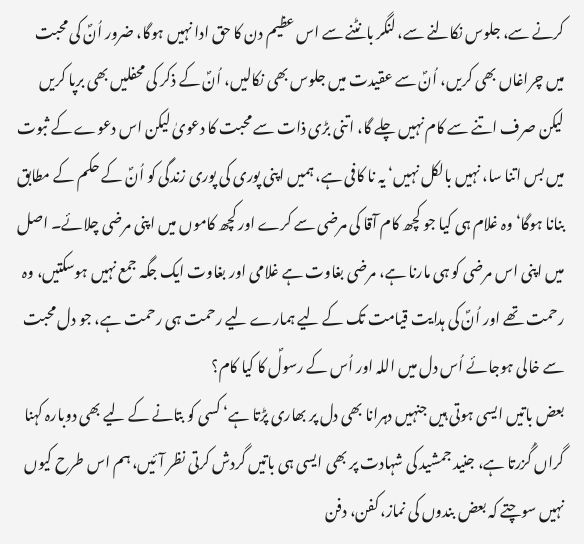کرنے سے، جلوس نکالنے سے، لنگر بانٹنے سے اس عظیم دن کا حق ادا نہیں ہوگا، ضرور اُنؐ کی محبت میں چراغاں بھی کریں، اُنؐ سے عقیدت میں جلوس بھی نکالیں، اُنؐ کے ذکر کی محفلیں بھی برپا کریں لیکن صرف اتنے سے کام نہیں چلے گا، اتنی بڑی ذات سے محبت کا دعویٰ لیکن اس دعوے کے ثبوت میں بس اتنا سا، نہیں بالکل نہیں‘ یہ نا کافی ہے، ہمیں اپنی پوری کی پوری زندگی کو اُنؐ کے حکم کے مطابق بنانا ہوگا‘ وہ غلام ہی کیا جو کچھ کام آقا کی مرضی سے کرے اور کچھ کاموں میں اپنی مرضی چلائے۔ اصل میں اپنی اس مرضی کو ہی مارنا ہے، مرضی بغاوت ہے غلامی اور بغاوت ایک جگہ جمع نہیں ہوسکتیں، وہ رحمت تھے اور اُنؐ کی ہدایت قیامت تک کے لیے ہمارے لیے رحمت ہی رحمت ہے، جو دل محبت سے خالی ہوجائے اُس دل میں اللہ اور اُس کے رسولؐ کا کیا کام؟
بعض باتیں ایسی ہوتی ہیں جنہیں دہرانا بھی دل پر بھاری پڑتا ہے‘ کسی کو بتانے کے لیے بھی دوبارہ کہنا گراں گُزرتا ہے، جنید جمشید کی شہادت پر بھی ایسی ہی باتیں گردش کرتی نظر آئیں، ہم اس طرح کیوں نہیں سوچتے کہ بعض بندوں کی نماز، کفن، دفن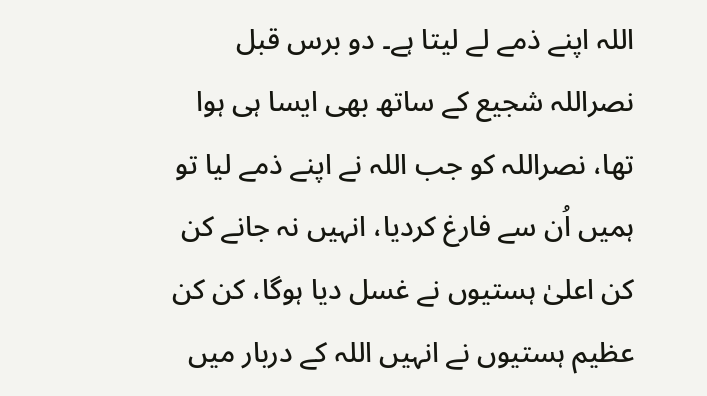اللہ اپنے ذمے لے لیتا ہے۔ دو برس قبل نصراللہ شجیع کے ساتھ بھی ایسا ہی ہوا تھا، نصراللہ کو جب اللہ نے اپنے ذمے لیا تو ہمیں اُن سے فارغ کردیا، انہیں نہ جانے کن کن اعلیٰ ہستیوں نے غسل دیا ہوگا، کن کن عظیم ہستیوں نے انہیں اللہ کے دربار میں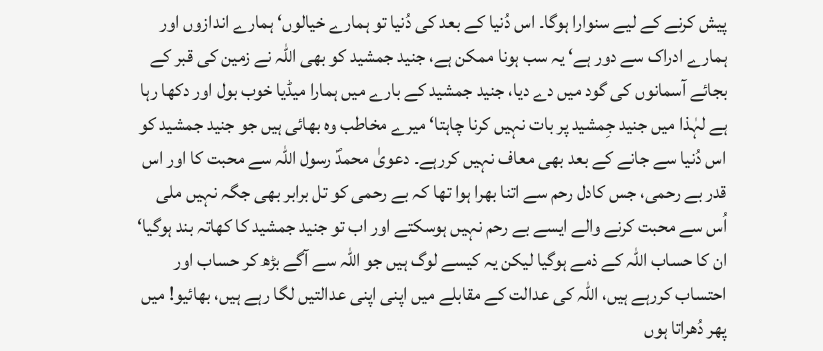پیش کرنے کے لیے سنوارا ہوگا۔ اس دُنیا کے بعد کی دُنیا تو ہمارے خیالوں‘ ہمارے اندازوں اور ہمارے ادراک سے دور ہے‘ یہ سب ہونا ممکن ہے، جنید جمشید کو بھی اللہ نے زمین کی قبر کے بجائے آسمانوں کی گود میں دے دیا، جنید جمشید کے بارے میں ہمارا میڈیا خوب بول اور دکھا رہا ہے لہٰذا میں جنید جِمشید پر بات نہیں کرنا چاہتا‘ میرے مخاطب وہ بھائی ہیں جو جنید جمشید کو اس دُنیا سے جانے کے بعد بھی معاف نہیں کررہے۔ دعویٰ محمدؐ رسول اللہ سے محبت کا اور اس قدر بے رحمی، جس کادل رحم سے اتنا بھرا ہوا تھا کہ بے رحمی کو تل برابر بھی جگہ نہیں ملی اُس سے محبت کرنے والے ایسے بے رحم نہیں ہوسکتے اور اب تو جنید جمشید کا کھاتہ بند ہوگیا‘ ان کا حساب اللہ کے ذمے ہوگیا لیکن یہ کیسے لوگ ہیں جو اللہ سے آگے بڑھ کر حساب اور احتساب کررہے ہیں، اللہ کی عدالت کے مقابلے میں اپنی اپنی عدالتیں لگا رہے ہیں، بھائیو! میں پھر دُھراتا ہوں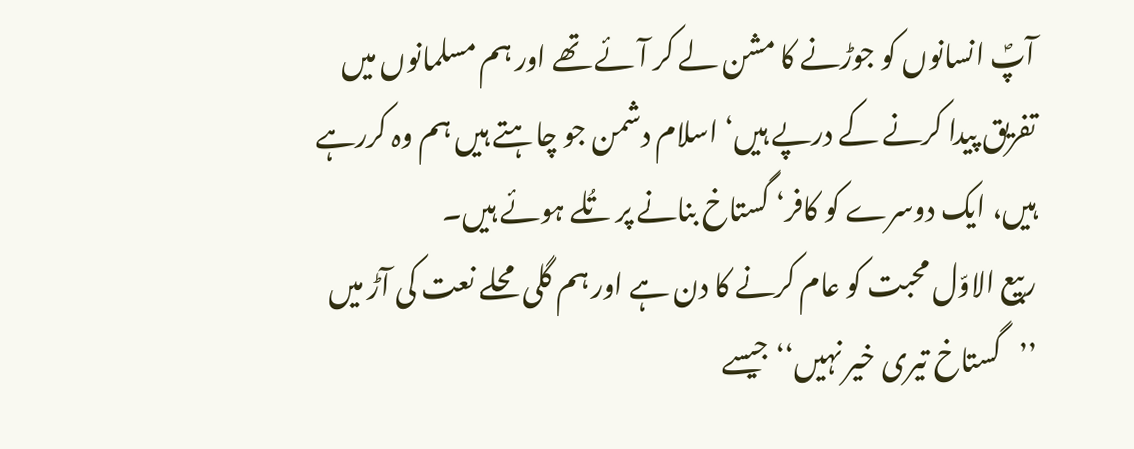آپؐ انسانوں کو جوڑنے کا مشن لے کر آئے تھے اور ہم مسلمانوں میں تفریق پیدا کرنے کے درپے ہیں‘ اسلام دشمن جو چاہتے ہیں ہم وہ کررہے ہیں، ایک دوسرے کو کافر‘ گستاخ بنانے پر تُلے ہوئے ہیں۔
ربیع الاوّل محبت کو عام کرنے کا دن ہے اور ہم گلی محلے نعت کی آڑ میں ’’گستاخ تیری خیر نہیں‘‘ جیسے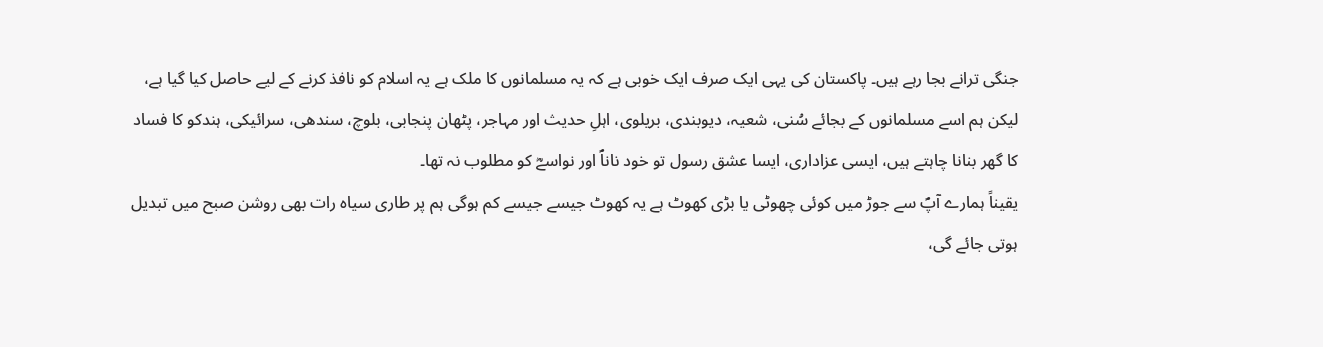جنگی ترانے بجا رہے ہیں۔ پاکستان کی یہی ایک صرف ایک خوبی ہے کہ یہ مسلمانوں کا ملک ہے یہ اسلام کو نافذ کرنے کے لیے حاصل کیا گیا ہے، لیکن ہم اسے مسلمانوں کے بجائے سُنی، شعیہ، دیوبندی، بریلوی، اہلِ حدیث اور مہاجر، پٹھان پنجابی، بلوچ، سندھی، سرائیکی، ہندکو کا فساد کا گھر بنانا چاہتے ہیں، ایسی عزاداری، ایسا عشق رسول تو خود ناناؐ اور نواسےؓ کو مطلوب نہ تھا۔
یقیناً ہمارے آپؐ سے جوڑ میں کوئی چھوٹی یا بڑی کھوٹ ہے یہ کھوٹ جیسے جیسے کم ہوگی ہم پر طاری سیاہ رات بھی روشن صبح میں تبدیل ہوتی جائے گی،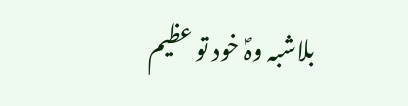بلاشبہ وہؐ خود تو عظیم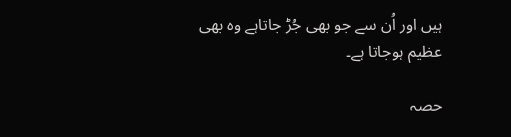ہیں اور اُن سے جو بھی جُڑ جاتاہے وہ بھی عظیم ہوجاتا ہے۔

حصہ